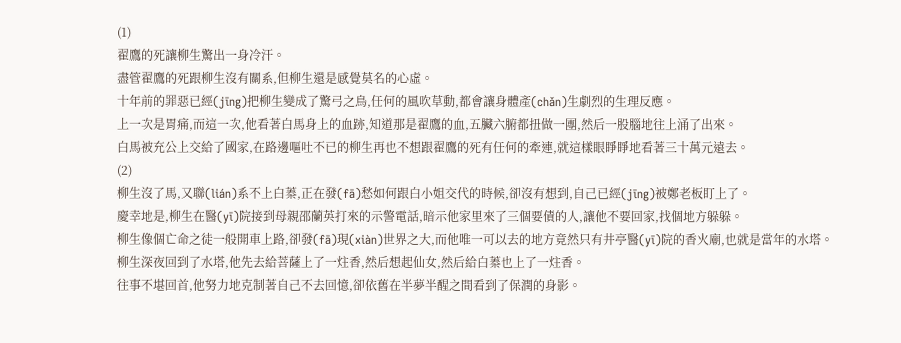(1)
翟鷹的死讓柳生驚出一身冷汗。
盡管翟鷹的死跟柳生沒有關系,但柳生還是感覺莫名的心虛。
十年前的罪惡已經(jīng)把柳生變成了驚弓之鳥,任何的風吹草動,都會讓身體產(chǎn)生劇烈的生理反應。
上一次是胃痛,而這一次,他看著白馬身上的血跡,知道那是翟鷹的血,五臟六腑都扭做一團,然后一股腦地往上涌了出來。
白馬被充公上交給了國家,在路邊嘔吐不已的柳生再也不想跟翟鷹的死有任何的牽連,就這樣眼睜睜地看著三十萬元遠去。
(2)
柳生沒了馬,又聯(lián)系不上白蓁,正在發(fā)愁如何跟白小姐交代的時候,卻沒有想到,自己已經(jīng)被鄭老板盯上了。
慶幸地是,柳生在醫(yī)院接到母親邵蘭英打來的示警電話,暗示他家里來了三個要債的人,讓他不要回家,找個地方躲躲。
柳生像個亡命之徒一般開車上路,卻發(fā)現(xiàn)世界之大,而他唯一可以去的地方竟然只有井亭醫(yī)院的香火廟,也就是當年的水塔。
柳生深夜回到了水塔,他先去給菩薩上了一炷香,然后想起仙女,然后給白蓁也上了一炷香。
往事不堪回首,他努力地克制著自己不去回憶,卻依舊在半夢半醒之間看到了保潤的身影。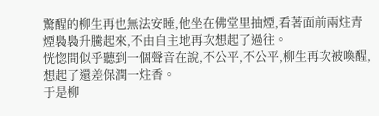驚醒的柳生再也無法安睡,他坐在佛堂里抽煙,看著面前兩炷青煙裊裊升騰起來,不由自主地再次想起了過往。
恍惚間似乎聽到一個聲音在說,不公平,不公平,柳生再次被喚醒,想起了還差保潤一炷香。
于是柳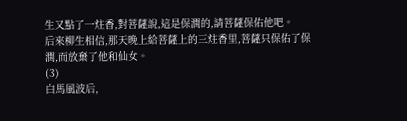生又點了一炷香,對菩薩說,這是保潤的,請菩薩保佑他吧。
后來柳生相信,那天晚上給菩薩上的三炷香里,菩薩只保佑了保潤,而放棄了他和仙女。
(3)
白馬風波后,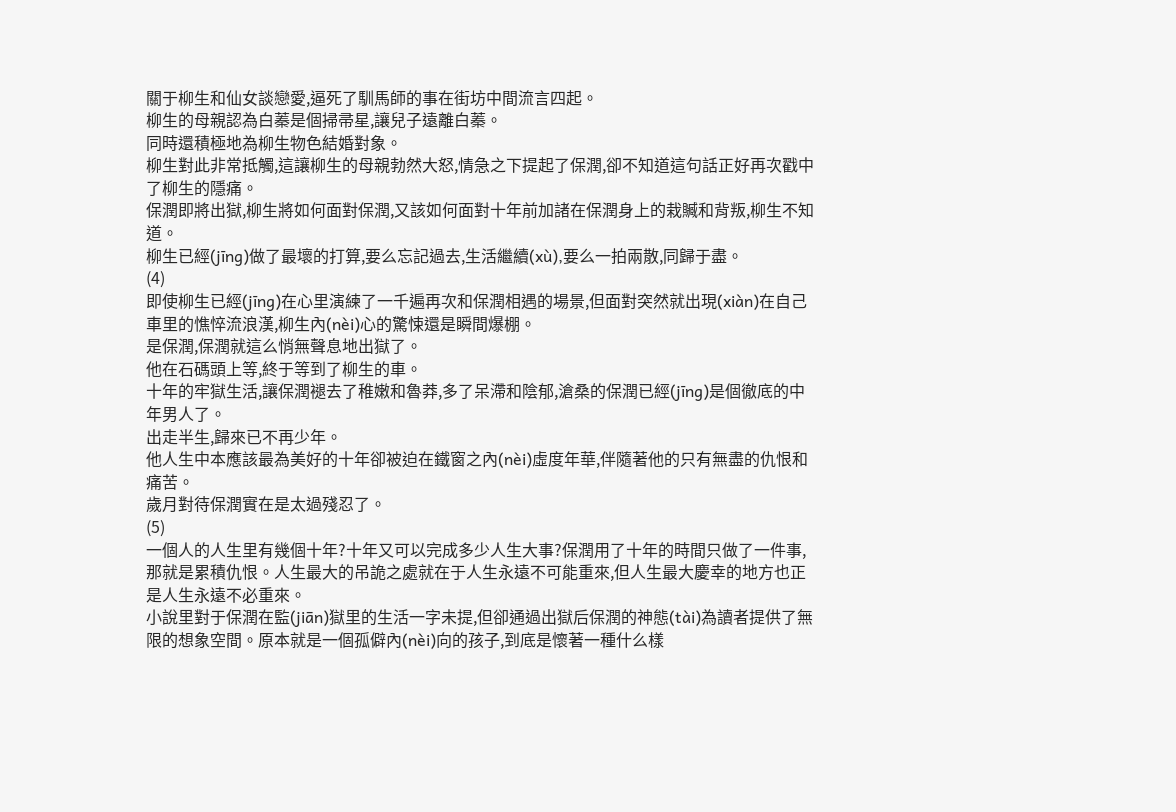關于柳生和仙女談戀愛,逼死了馴馬師的事在街坊中間流言四起。
柳生的母親認為白蓁是個掃帚星,讓兒子遠離白蓁。
同時還積極地為柳生物色結婚對象。
柳生對此非常抵觸,這讓柳生的母親勃然大怒,情急之下提起了保潤,卻不知道這句話正好再次戳中了柳生的隱痛。
保潤即將出獄,柳生將如何面對保潤,又該如何面對十年前加諸在保潤身上的栽贓和背叛,柳生不知道。
柳生已經(jīng)做了最壞的打算,要么忘記過去,生活繼續(xù),要么一拍兩散,同歸于盡。
(4)
即使柳生已經(jīng)在心里演練了一千遍再次和保潤相遇的場景,但面對突然就出現(xiàn)在自己車里的憔悴流浪漢,柳生內(nèi)心的驚悚還是瞬間爆棚。
是保潤,保潤就這么悄無聲息地出獄了。
他在石碼頭上等,終于等到了柳生的車。
十年的牢獄生活,讓保潤褪去了稚嫩和魯莽,多了呆滯和陰郁,滄桑的保潤已經(jīng)是個徹底的中年男人了。
出走半生,歸來已不再少年。
他人生中本應該最為美好的十年卻被迫在鐵窗之內(nèi)虛度年華,伴隨著他的只有無盡的仇恨和痛苦。
歲月對待保潤實在是太過殘忍了。
(5)
一個人的人生里有幾個十年?十年又可以完成多少人生大事?保潤用了十年的時間只做了一件事,那就是累積仇恨。人生最大的吊詭之處就在于人生永遠不可能重來,但人生最大慶幸的地方也正是人生永遠不必重來。
小說里對于保潤在監(jiān)獄里的生活一字未提,但卻通過出獄后保潤的神態(tài)為讀者提供了無限的想象空間。原本就是一個孤僻內(nèi)向的孩子,到底是懷著一種什么樣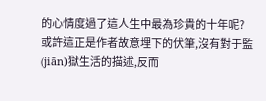的心情度過了這人生中最為珍貴的十年呢?
或許這正是作者故意埋下的伏筆,沒有對于監(jiān)獄生活的描述,反而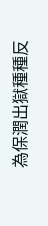為保潤出獄種種反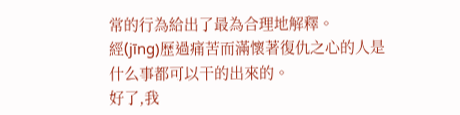常的行為給出了最為合理地解釋。
經(jīng)歷過痛苦而滿懷著復仇之心的人是什么事都可以干的出來的。
好了,我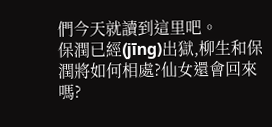們今天就讀到這里吧。
保潤已經(jīng)出獄,柳生和保潤將如何相處?仙女還會回來嗎?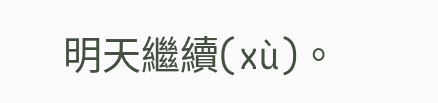明天繼續(xù)。